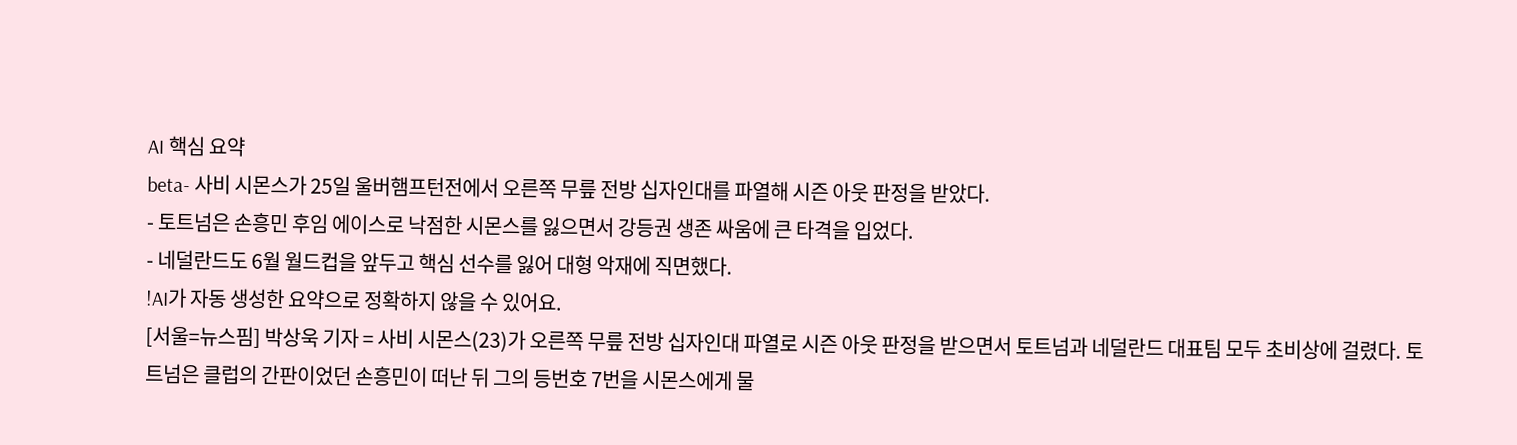AI 핵심 요약
beta- 사비 시몬스가 25일 울버햄프턴전에서 오른쪽 무릎 전방 십자인대를 파열해 시즌 아웃 판정을 받았다.
- 토트넘은 손흥민 후임 에이스로 낙점한 시몬스를 잃으면서 강등권 생존 싸움에 큰 타격을 입었다.
- 네덜란드도 6월 월드컵을 앞두고 핵심 선수를 잃어 대형 악재에 직면했다.
!AI가 자동 생성한 요약으로 정확하지 않을 수 있어요.
[서울=뉴스핌] 박상욱 기자 = 사비 시몬스(23)가 오른쪽 무릎 전방 십자인대 파열로 시즌 아웃 판정을 받으면서 토트넘과 네덜란드 대표팀 모두 초비상에 걸렸다. 토트넘은 클럽의 간판이었던 손흥민이 떠난 뒤 그의 등번호 7번을 시몬스에게 물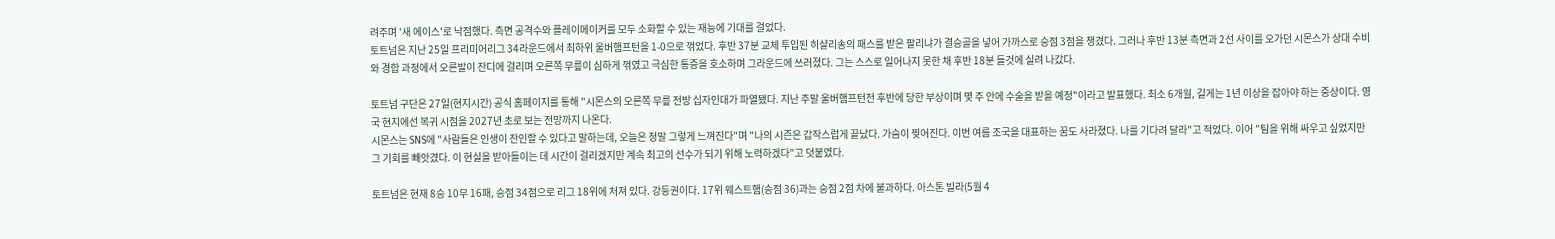려주며 '새 에이스'로 낙점했다. 측면 공격수와 플레이메이커를 모두 소화할 수 있는 재능에 기대를 걸었다.
토트넘은 지난 25일 프리미어리그 34라운드에서 최하위 울버햄프턴을 1-0으로 꺾었다. 후반 37분 교체 투입된 히샬리송의 패스를 받은 팔리냐가 결승골을 넣어 가까스로 승점 3점을 챙겼다. 그러나 후반 13분 측면과 2선 사이를 오가던 시몬스가 상대 수비와 경합 과정에서 오른발이 잔디에 걸리며 오른쪽 무릎이 심하게 꺾였고 극심한 통증을 호소하며 그라운드에 쓰러졌다. 그는 스스로 일어나지 못한 채 후반 18분 들것에 실려 나갔다.

토트넘 구단은 27일(현지시간) 공식 홈페이지를 통해 "시몬스의 오른쪽 무릎 전방 십자인대가 파열됐다. 지난 주말 울버햄프턴전 후반에 당한 부상이며 몇 주 안에 수술을 받을 예정"이라고 발표했다. 최소 6개월, 길게는 1년 이상을 잡아야 하는 중상이다. 영국 현지에선 복귀 시점을 2027년 초로 보는 전망까지 나온다.
시몬스는 SNS에 "사람들은 인생이 잔인할 수 있다고 말하는데, 오늘은 정말 그렇게 느껴진다"며 "나의 시즌은 갑작스럽게 끝났다. 가슴이 찢어진다. 이번 여름 조국을 대표하는 꿈도 사라졌다. 나를 기다려 달라"고 적었다. 이어 "팀을 위해 싸우고 싶었지만 그 기회를 빼앗겼다. 이 현실을 받아들이는 데 시간이 걸리겠지만 계속 최고의 선수가 되기 위해 노력하겠다"고 덧붙였다.

토트넘은 현재 8승 10무 16패, 승점 34점으로 리그 18위에 처져 있다. 강등권이다. 17위 웨스트햄(승점 36)과는 승점 2점 차에 불과하다. 아스톤 빌라(5월 4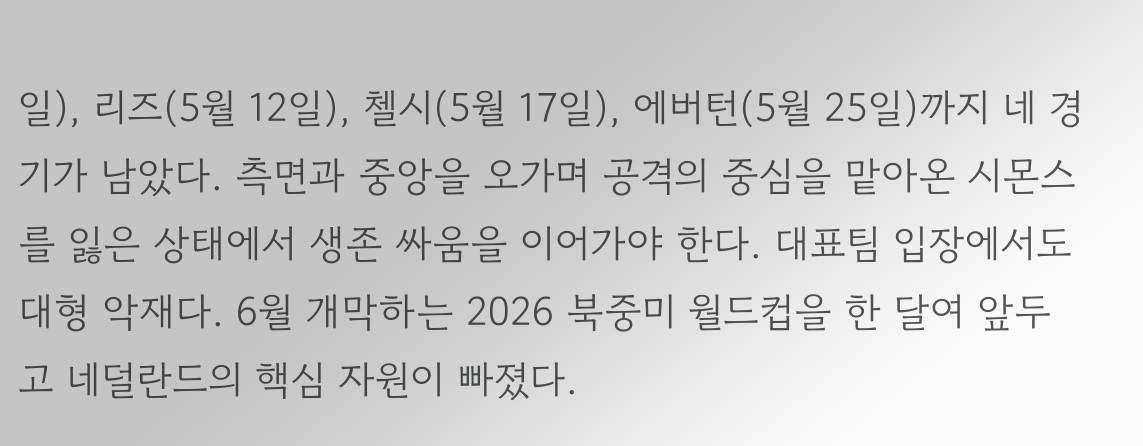일), 리즈(5월 12일), 첼시(5월 17일), 에버턴(5월 25일)까지 네 경기가 남았다. 측면과 중앙을 오가며 공격의 중심을 맡아온 시몬스를 잃은 상태에서 생존 싸움을 이어가야 한다. 대표팀 입장에서도 대형 악재다. 6월 개막하는 2026 북중미 월드컵을 한 달여 앞두고 네덜란드의 핵심 자원이 빠졌다.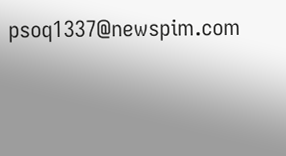psoq1337@newspim.com